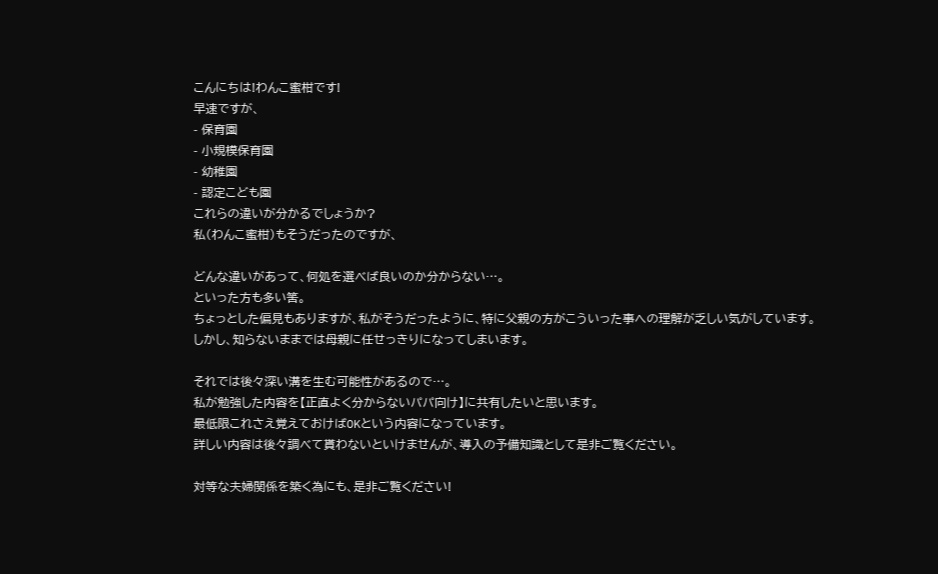こんにちは!わんこ蜜柑です!
早速ですが、
- 保育園
- 小規模保育園
- 幼稚園
- 認定こども園
これらの違いが分かるでしょうか?
私(わんこ蜜柑)もそうだったのですが、

どんな違いがあって、何処を選べば良いのか分からない…。
といった方も多い筈。
ちょっとした偏見もありますが、私がそうだったように、特に父親の方がこういった事への理解が乏しい気がしています。
しかし、知らないままでは母親に任せっきりになってしまいます。

それでは後々深い溝を生む可能性があるので…。
私が勉強した内容を【正直よく分からないパパ向け】に共有したいと思います。
最低限これさえ覚えておけばOKという内容になっています。
詳しい内容は後々調べて貰わないといけませんが、導入の予備知識として是非ご覧ください。

対等な夫婦関係を築く為にも、是非ご覧ください!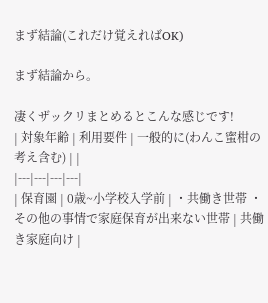まず結論(これだけ覚えればOK)

まず結論から。

凄くザックリまとめるとこんな感じです!
| 対象年齢 | 利用要件 | 一般的に(わんこ蜜柑の考え含む) | |
|---|---|---|---|
| 保育園 | 0歳~小学校入学前 | ・共働き世帯 ・その他の事情で家庭保育が出来ない世帯 | 共働き家庭向け |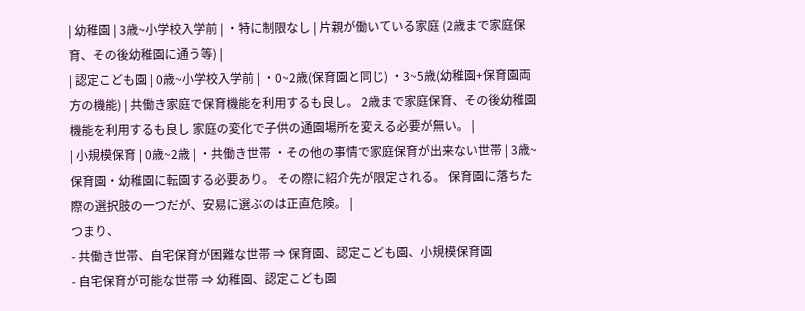| 幼稚園 | 3歳~小学校入学前 | ・特に制限なし | 片親が働いている家庭 (2歳まで家庭保育、その後幼稚園に通う等) |
| 認定こども園 | 0歳~小学校入学前 | ・0~2歳(保育園と同じ) ・3~5歳(幼稚園+保育園両方の機能) | 共働き家庭で保育機能を利用するも良し。 2歳まで家庭保育、その後幼稚園機能を利用するも良し 家庭の変化で子供の通園場所を変える必要が無い。 |
| 小規模保育 | 0歳~2歳 | ・共働き世帯 ・その他の事情で家庭保育が出来ない世帯 | 3歳~保育園・幼稚園に転園する必要あり。 その際に紹介先が限定される。 保育園に落ちた際の選択肢の一つだが、安易に選ぶのは正直危険。 |
つまり、
- 共働き世帯、自宅保育が困難な世帯 ⇒ 保育園、認定こども園、小規模保育園
- 自宅保育が可能な世帯 ⇒ 幼稚園、認定こども園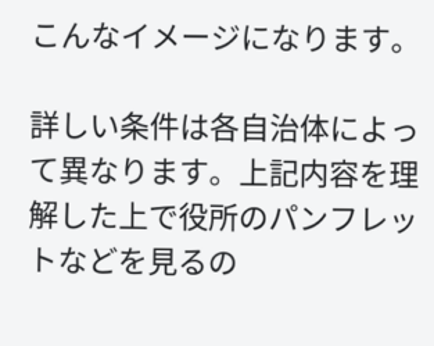こんなイメージになります。

詳しい条件は各自治体によって異なります。上記内容を理解した上で役所のパンフレットなどを見るの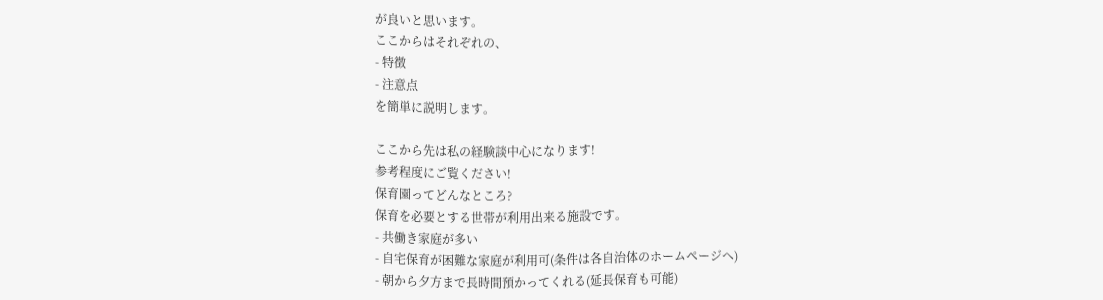が良いと思います。
ここからはそれぞれの、
- 特徴
- 注意点
を簡単に説明します。

ここから先は私の経験談中心になります!
参考程度にご覧ください!
保育園ってどんなところ?
保育を必要とする世帯が利用出来る施設です。
- 共働き家庭が多い
- 自宅保育が困難な家庭が利用可(条件は各自治体のホームページへ)
- 朝から夕方まで長時間預かってくれる(延長保育も可能)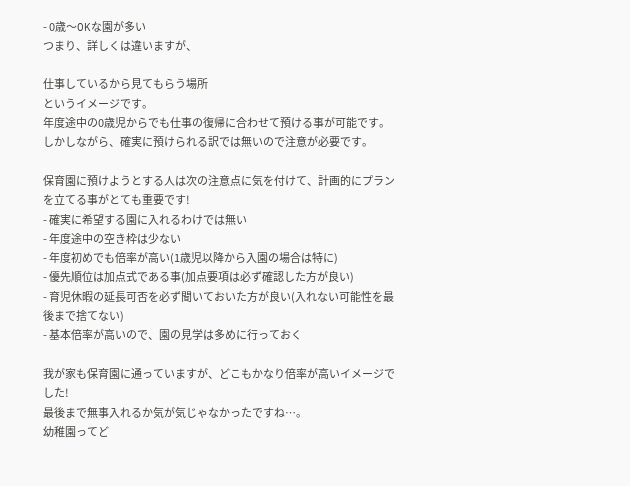- 0歳〜OKな園が多い
つまり、詳しくは違いますが、

仕事しているから見てもらう場所
というイメージです。
年度途中の0歳児からでも仕事の復帰に合わせて預ける事が可能です。
しかしながら、確実に預けられる訳では無いので注意が必要です。

保育園に預けようとする人は次の注意点に気を付けて、計画的にプランを立てる事がとても重要です!
- 確実に希望する園に入れるわけでは無い
- 年度途中の空き枠は少ない
- 年度初めでも倍率が高い(1歳児以降から入園の場合は特に)
- 優先順位は加点式である事(加点要項は必ず確認した方が良い)
- 育児休暇の延長可否を必ず聞いておいた方が良い(入れない可能性を最後まで捨てない)
- 基本倍率が高いので、園の見学は多めに行っておく

我が家も保育園に通っていますが、どこもかなり倍率が高いイメージでした!
最後まで無事入れるか気が気じゃなかったですね…。
幼稚園ってど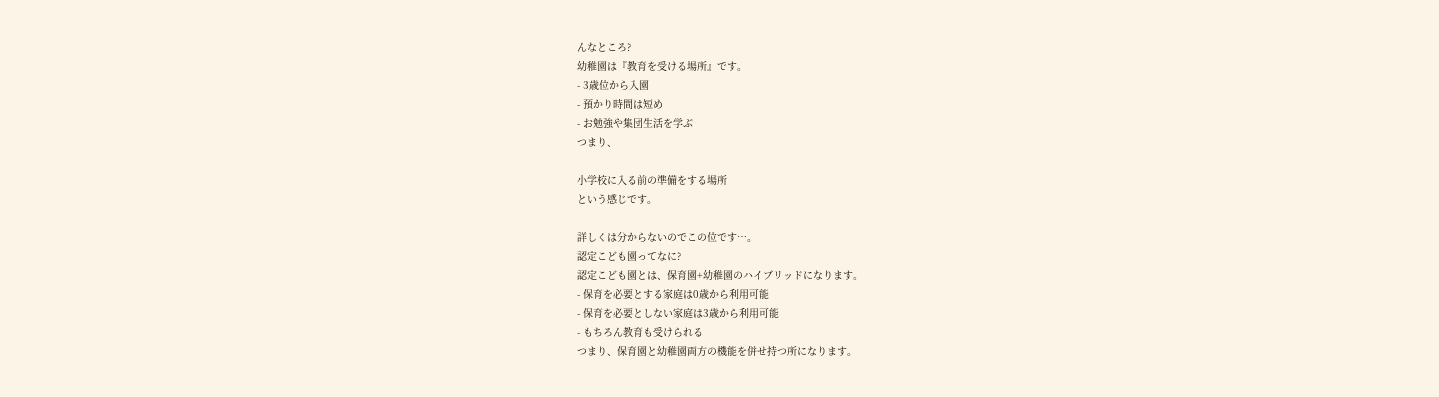んなところ?
幼稚園は『教育を受ける場所』です。
- 3歳位から入園
- 預かり時間は短め
- お勉強や集団生活を学ぶ
つまり、

小学校に入る前の準備をする場所
という感じです。

詳しくは分からないのでこの位です…。
認定こども園ってなに?
認定こども園とは、保育園+幼稚園のハイブリッドになります。
- 保育を必要とする家庭は0歳から利用可能
- 保育を必要としない家庭は3歳から利用可能
- もちろん教育も受けられる
つまり、保育園と幼稚園両方の機能を併せ持つ所になります。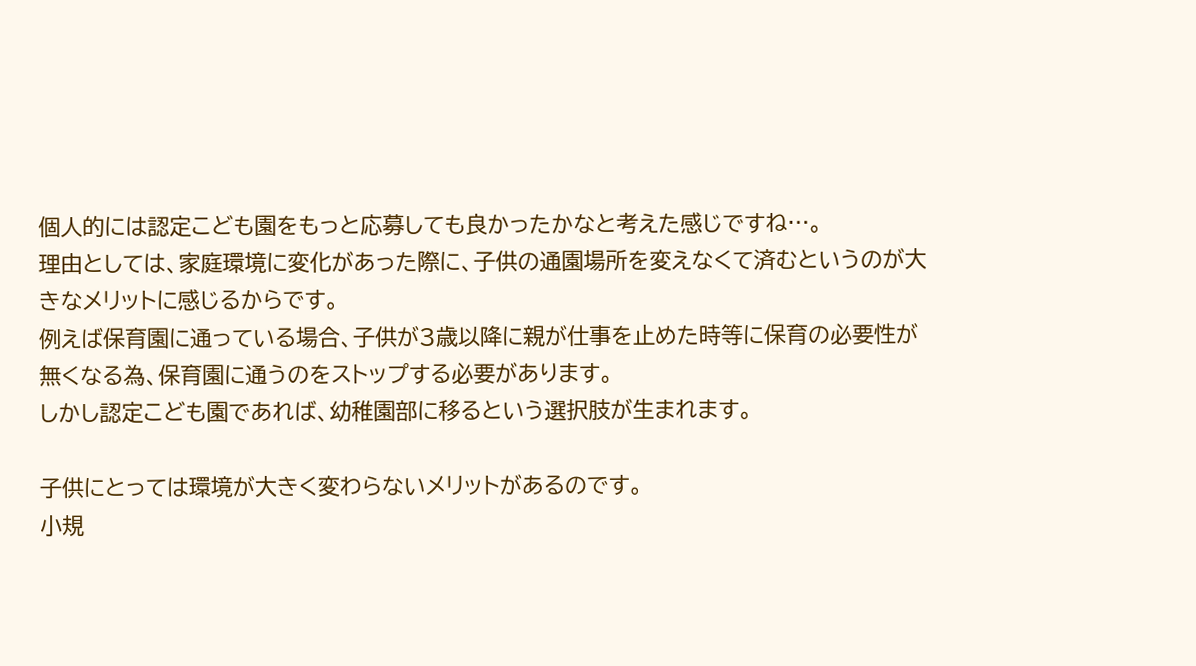個人的には認定こども園をもっと応募しても良かったかなと考えた感じですね…。
理由としては、家庭環境に変化があった際に、子供の通園場所を変えなくて済むというのが大きなメリットに感じるからです。
例えば保育園に通っている場合、子供が3歳以降に親が仕事を止めた時等に保育の必要性が無くなる為、保育園に通うのをストップする必要があります。
しかし認定こども園であれば、幼稚園部に移るという選択肢が生まれます。

子供にとっては環境が大きく変わらないメリットがあるのです。
小規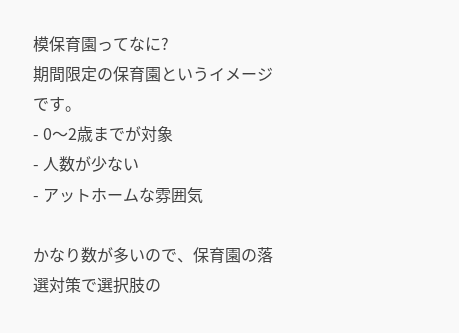模保育園ってなに?
期間限定の保育園というイメージです。
- 0〜2歳までが対象
- 人数が少ない
- アットホームな雰囲気

かなり数が多いので、保育園の落選対策で選択肢の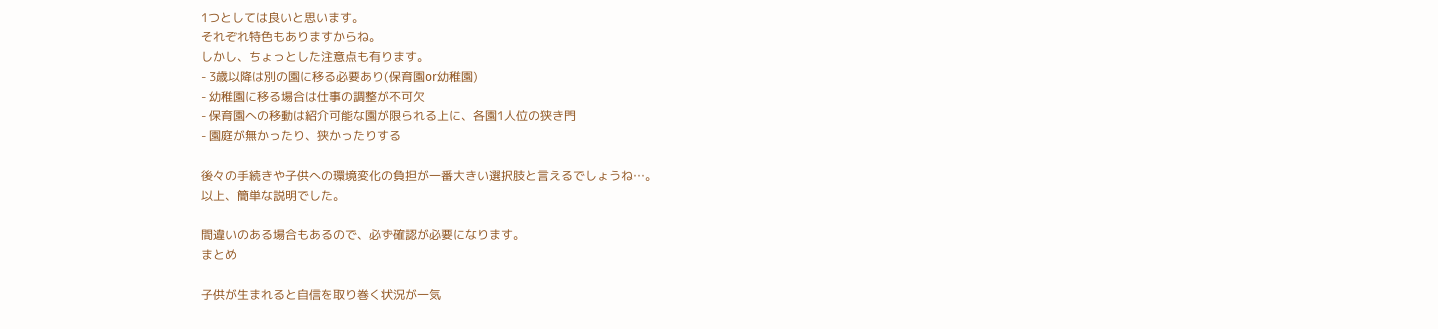1つとしては良いと思います。
それぞれ特色もありますからね。
しかし、ちょっとした注意点も有ります。
- 3歳以降は別の園に移る必要あり(保育園or幼稚園)
- 幼稚園に移る場合は仕事の調整が不可欠
- 保育園への移動は紹介可能な園が限られる上に、各園1人位の狭き門
- 園庭が無かったり、狭かったりする

後々の手続きや子供への環境変化の負担が一番大きい選択肢と言えるでしょうね…。
以上、簡単な説明でした。

間違いのある場合もあるので、必ず確認が必要になります。
まとめ

子供が生まれると自信を取り巻く状況が一気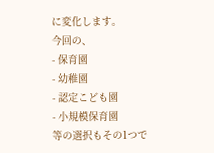に変化します。
今回の、
- 保育園
- 幼稚園
- 認定こども園
- 小規模保育園
等の選択もその1つで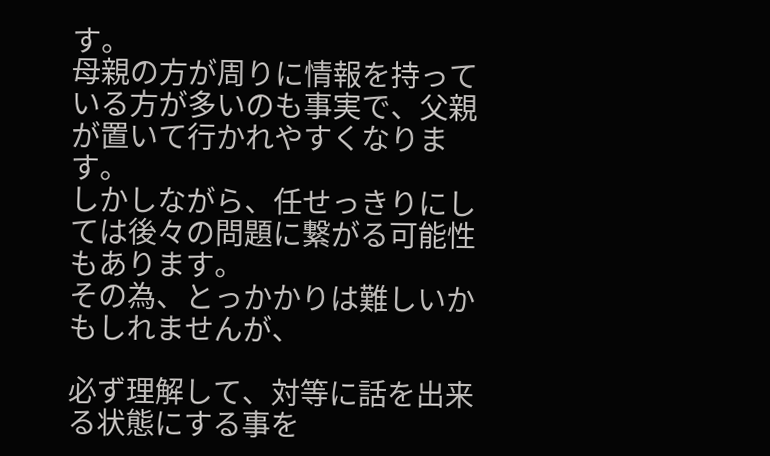す。
母親の方が周りに情報を持っている方が多いのも事実で、父親が置いて行かれやすくなります。
しかしながら、任せっきりにしては後々の問題に繋がる可能性もあります。
その為、とっかかりは難しいかもしれませんが、

必ず理解して、対等に話を出来る状態にする事を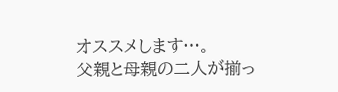オススメします…。
父親と母親の二人が揃っ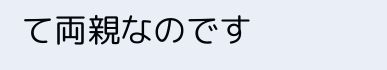て両親なのです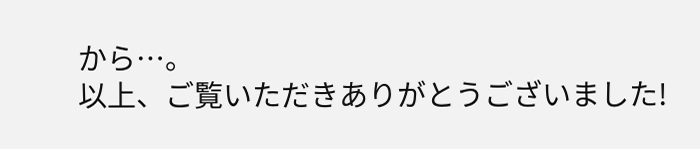から…。
以上、ご覧いただきありがとうございました!